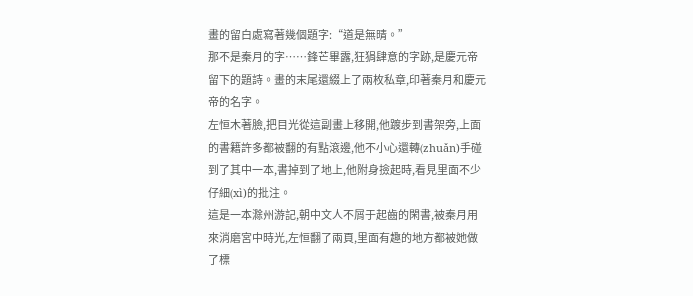畫的留白處寫著幾個題字:“道是無晴。”
那不是秦月的字……鋒芒畢露,狂狷肆意的字跡,是慶元帝留下的題詩。畫的末尾還綴上了兩枚私章,印著秦月和慶元帝的名字。
左恒木著臉,把目光從這副畫上移開,他踱步到書架旁,上面的書籍許多都被翻的有點滾邊,他不小心還轉(zhuǎn)手碰到了其中一本,書掉到了地上,他附身撿起時,看見里面不少仔細(xì)的批注。
這是一本滁州游記,朝中文人不屑于起齒的閑書,被秦月用來消磨宮中時光,左恒翻了兩頁,里面有趣的地方都被她做了標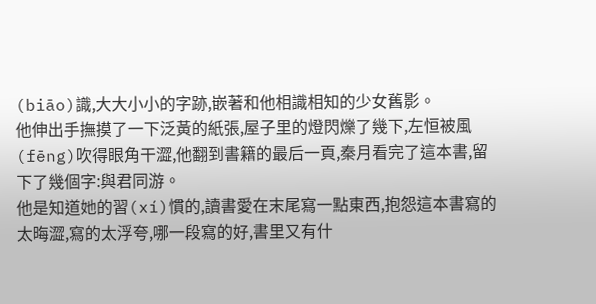(biāo)識,大大小小的字跡,嵌著和他相識相知的少女舊影。
他伸出手撫摸了一下泛黃的紙張,屋子里的燈閃爍了幾下,左恒被風(fēng)吹得眼角干澀,他翻到書籍的最后一頁,秦月看完了這本書,留下了幾個字:與君同游。
他是知道她的習(xí)慣的,讀書愛在末尾寫一點東西,抱怨這本書寫的太晦澀,寫的太浮夸,哪一段寫的好,書里又有什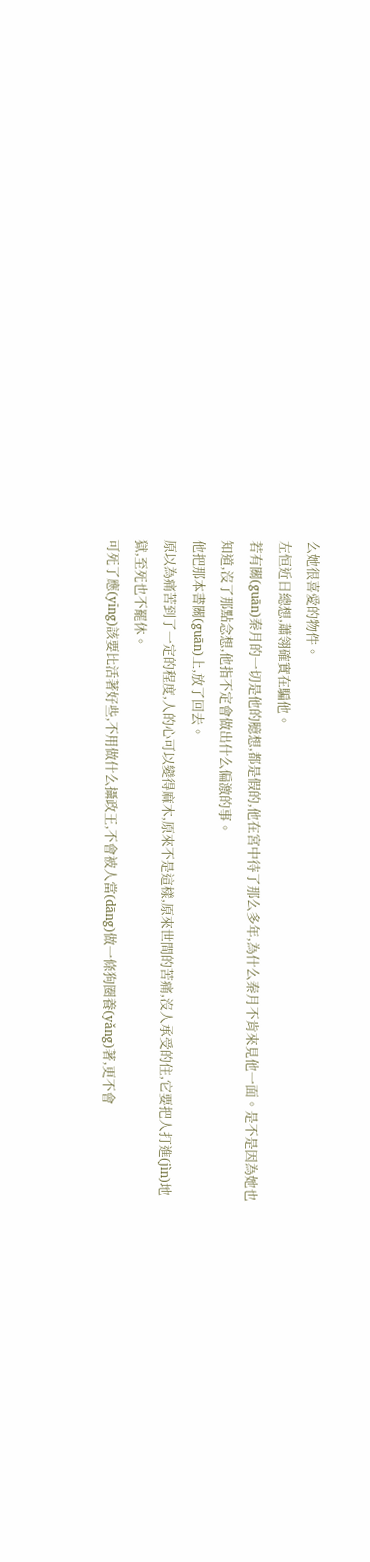么她很喜愛的物件。
左恒近日總想,蕭翎確實在騙他。
若有關(guān)秦月的一切是他的臆想,都是假的,他在宮中待了那么多年,為什么秦月不肯來見他一面。是不是因為她也知道,沒了那點念想,他指不定會做出什么偏激的事。
他把那本書關(guān)上,放了回去。
原以為痛苦到了一定的程度,人的心可以變得麻木,原來不是這樣,原來世間的苦痛,沒人承受的住,它要把人打進(jìn)地獄,至死也不罷休。
可死了應(yīng)該要比活著好些,不用做什么攝政王,不會被人當(dāng)做一條狗圈養(yǎng)著,更不會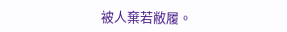被人棄若敝履。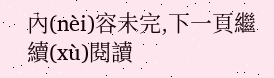內(nèi)容未完,下一頁繼續(xù)閱讀